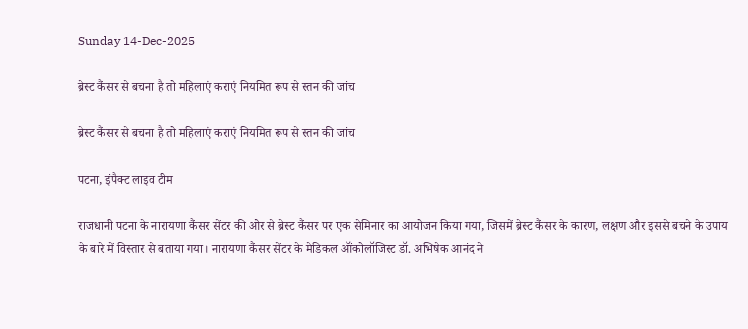Sunday 14-Dec-2025

ब्रेस्ट कैंसर से बचना है तो महिलाएं कराएं नियमित रूप से स्तन की जांच

ब्रेस्ट कैंसर से बचना है तो महिलाएं कराएं नियमित रूप से स्तन की जांच

पटना, इंपैक्ट लाइव टीम

राजधानी पटना के नारायणा कैंसर सेंटर की ओर से ब्रेस्ट कैंसर पर एक सेमिनार का आयोजन किया गया, जिसमें ब्रेस्ट कैंसर के कारण, लक्षण और इससे बचने के उपाय के बारे में विस्तार से बताया गया। नारायणा कैंसर सेंटर के मेडिकल ऑंकोलॉजिस्ट डॉ. अभिषेक आनंद ने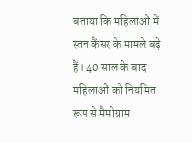बताया कि महिलाओं में स्तन कैंसर के मामले बढ़े हैं। 40 साल के बाद महिलाओं को नियमित रूप से मैमोग्राम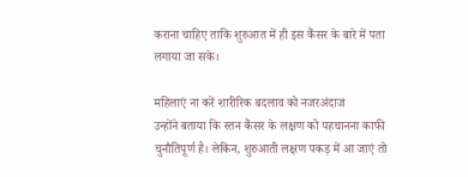कराना चाहिए ताकि शुरुआत में ही इस कैंसर के बारे में पता लगाया जा सके।

महिलाएं ना करें शारीरिक बदलाव को नजरअंदाज
उन्होंने बताया कि स्तन कैंसर के लक्षण को पहचानना काफी चुनौतिपूर्ण है। लेकिन, शुरुआती लक्षण पकड़ में आ जाएं तो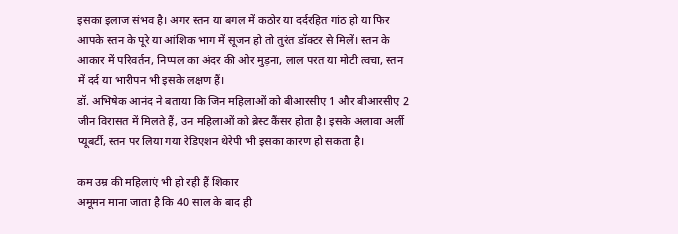इसका इलाज संभव है। अगर स्तन या बगल में कठोर या दर्दरहित गांठ हो या फिर आपके स्तन के पूरे या आंशिक भाग में सूजन हो तो तुरंत डॉक्टर से मिलें। स्तन के आकार में परिवर्तन, निप्पल का अंदर की ओर मुड़ना, लाल परत या मोटी त्वचा, स्तन में दर्द या भारीपन भी इसके लक्षण हैं।
डॉ. अभिषेक आनंद ने बताया कि जिन महिलाओं को बीआरसीए 1 और बीआरसीए 2 जीन विरासत में मिलते हैं, उन महिलाओं को ब्रेस्ट कैंसर होता है। इसके अलावा अर्ली प्यूबर्टी, स्तन पर लिया गया रेडिएशन थेरेपी भी इसका कारण हो सकता है।

कम उम्र की महिलाएं भी हो रही हैं शिकार
अमूमन माना जाता है कि 40 साल के बाद ही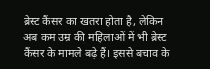ब्रेस्ट कैंसर का खतरा होता है, लेकिन अब कम उम्र की महिलाओं में भी ब्रेस्ट कैंसर के मामले बढ़े हैं। इससे बचाव के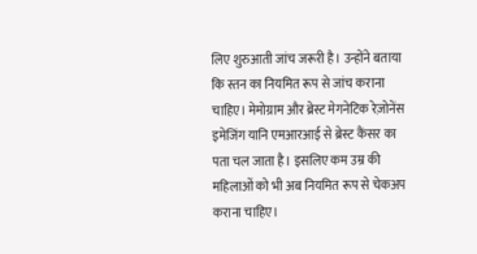लिए शुरुआती जांच जरूरी है। उन्होंने बताया कि स्तन का नियमित रूप से जांच कराना चाहिए। मेमोग्राम और ब्रेस्ट मेगनेटिक रेज़ोनेंस इमेजिंग यानि एमआरआई से ब्रेस्ट कैंसर का पता चल जाता है। इसलिए कम उम्र की महिलाओं को भी अब नियमित रूप से चेकअप कराना चाहिए।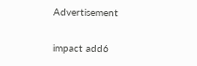Advertisement

impact add6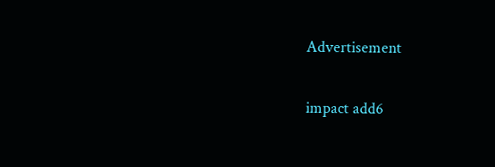Advertisement

impact add6